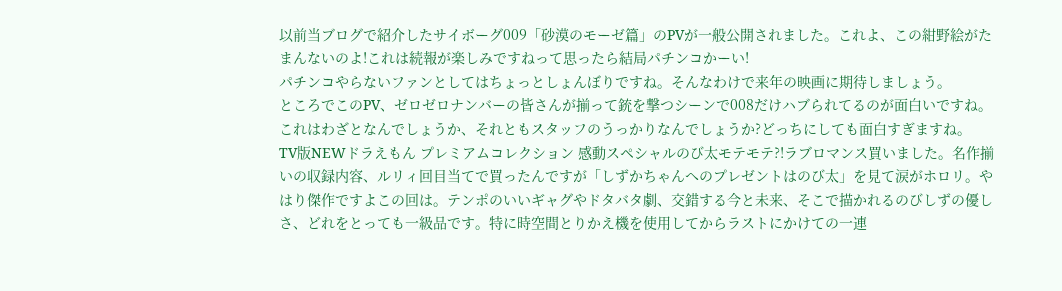以前当ブログで紹介したサイボーグ009「砂漠のモーゼ篇」のPVが一般公開されました。これよ、この紺野絵がたまんないのよ!これは続報が楽しみですねって思ったら結局パチンコかーい!
パチンコやらないファンとしてはちょっとしょんぼりですね。そんなわけで来年の映画に期待しましょう。
ところでこのPV、ゼロゼロナンバーの皆さんが揃って銃を撃つシーンで008だけハブられてるのが面白いですね。これはわざとなんでしょうか、それともスタッフのうっかりなんでしょうか?どっちにしても面白すぎますね。
TV版NEWドラえもん プレミアムコレクション 感動スペシャルのび太モテモテ?!ラブロマンス買いました。名作揃いの収録内容、ルリィ回目当てで買ったんですが「しずかちゃんへのプレゼントはのび太」を見て涙がホロリ。やはり傑作ですよこの回は。テンポのいいギャグやドタバタ劇、交錯する今と未来、そこで描かれるのびしずの優しさ、どれをとっても一級品です。特に時空間とりかえ機を使用してからラストにかけての一連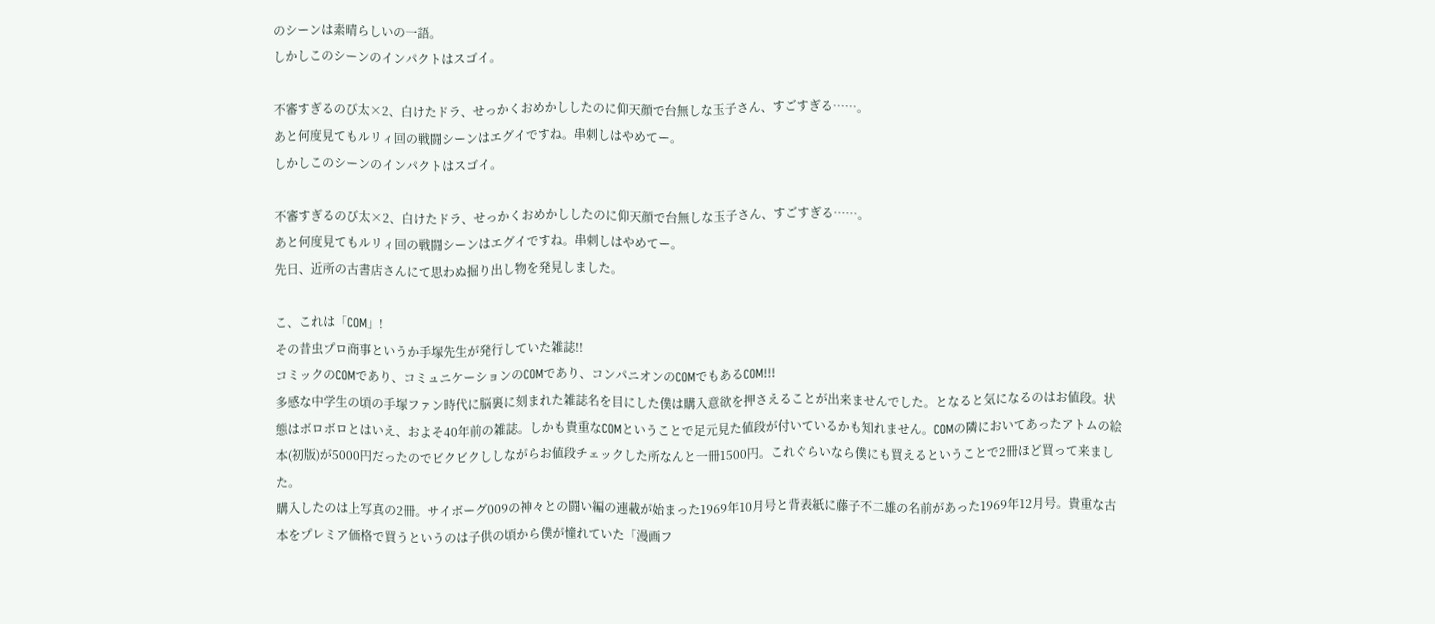のシーンは素晴らしいの一語。
しかしこのシーンのインパクトはスゴイ。

不審すぎるのび太×2、白けたドラ、せっかくおめかししたのに仰天顔で台無しな玉子さん、すごすぎる……。
あと何度見てもルリィ回の戦闘シーンはエグイですね。串刺しはやめてー。
しかしこのシーンのインパクトはスゴイ。

不審すぎるのび太×2、白けたドラ、せっかくおめかししたのに仰天顔で台無しな玉子さん、すごすぎる……。
あと何度見てもルリィ回の戦闘シーンはエグイですね。串刺しはやめてー。
先日、近所の古書店さんにて思わぬ掘り出し物を発見しました。

こ、これは「COM」!
その昔虫プロ商事というか手塚先生が発行していた雑誌!!
コミックのCOMであり、コミュニケーションのCOMであり、コンパニオンのCOMでもあるCOM!!!
多感な中学生の頃の手塚ファン時代に脳裏に刻まれた雑誌名を目にした僕は購入意欲を押さえることが出来ませんでした。となると気になるのはお値段。状態はボロボロとはいえ、およそ40年前の雑誌。しかも貴重なCOMということで足元見た値段が付いているかも知れません。COMの隣においてあったアトムの絵本(初版)が5000円だったのでビクビクししながらお値段チェックした所なんと一冊1500円。これぐらいなら僕にも買えるということで2冊ほど買って来ました。
購入したのは上写真の2冊。サイボーグ009の神々との闘い編の連載が始まった1969年10月号と背表紙に藤子不二雄の名前があった1969年12月号。貴重な古本をプレミア価格で買うというのは子供の頃から僕が憧れていた「漫画フ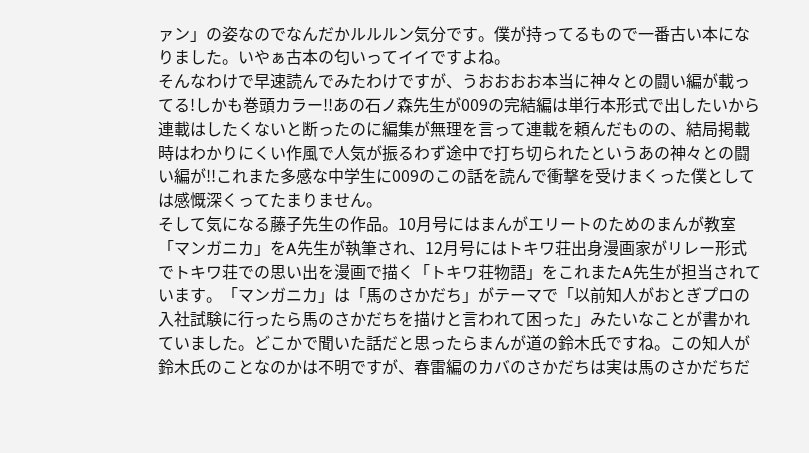ァン」の姿なのでなんだかルルルン気分です。僕が持ってるもので一番古い本になりました。いやぁ古本の匂いってイイですよね。
そんなわけで早速読んでみたわけですが、うおおおお本当に神々との闘い編が載ってる!しかも巻頭カラー!!あの石ノ森先生が009の完結編は単行本形式で出したいから連載はしたくないと断ったのに編集が無理を言って連載を頼んだものの、結局掲載時はわかりにくい作風で人気が振るわず途中で打ち切られたというあの神々との闘い編が!!これまた多感な中学生に009のこの話を読んで衝撃を受けまくった僕としては感慨深くってたまりません。
そして気になる藤子先生の作品。10月号にはまんがエリートのためのまんが教室「マンガニカ」をA先生が執筆され、12月号にはトキワ荘出身漫画家がリレー形式でトキワ荘での思い出を漫画で描く「トキワ荘物語」をこれまたA先生が担当されています。「マンガニカ」は「馬のさかだち」がテーマで「以前知人がおとぎプロの入社試験に行ったら馬のさかだちを描けと言われて困った」みたいなことが書かれていました。どこかで聞いた話だと思ったらまんが道の鈴木氏ですね。この知人が鈴木氏のことなのかは不明ですが、春雷編のカバのさかだちは実は馬のさかだちだ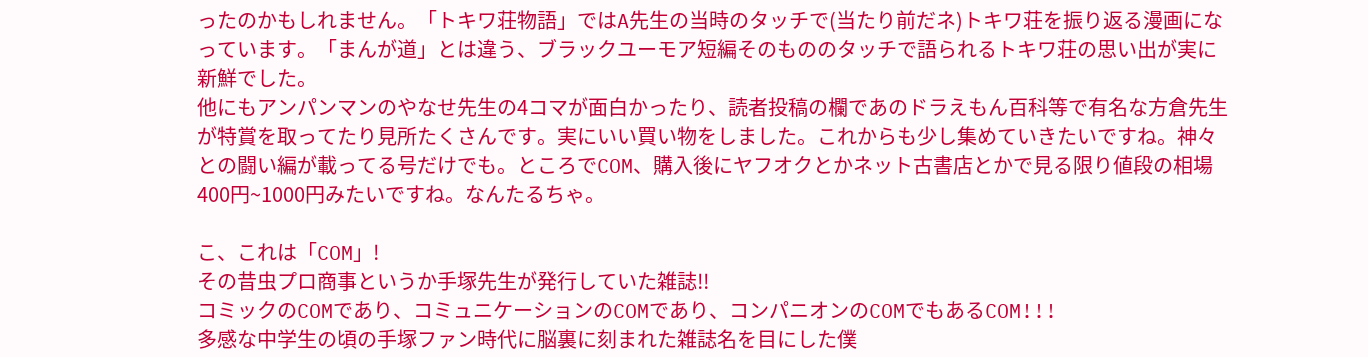ったのかもしれません。「トキワ荘物語」ではA先生の当時のタッチで(当たり前だネ)トキワ荘を振り返る漫画になっています。「まんが道」とは違う、ブラックユーモア短編そのもののタッチで語られるトキワ荘の思い出が実に新鮮でした。
他にもアンパンマンのやなせ先生の4コマが面白かったり、読者投稿の欄であのドラえもん百科等で有名な方倉先生が特賞を取ってたり見所たくさんです。実にいい買い物をしました。これからも少し集めていきたいですね。神々との闘い編が載ってる号だけでも。ところでCOM、購入後にヤフオクとかネット古書店とかで見る限り値段の相場400円~1000円みたいですね。なんたるちゃ。

こ、これは「COM」!
その昔虫プロ商事というか手塚先生が発行していた雑誌!!
コミックのCOMであり、コミュニケーションのCOMであり、コンパニオンのCOMでもあるCOM!!!
多感な中学生の頃の手塚ファン時代に脳裏に刻まれた雑誌名を目にした僕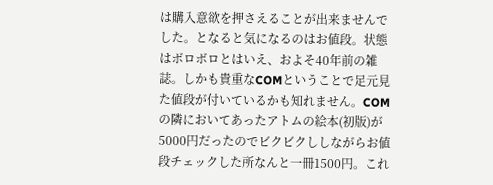は購入意欲を押さえることが出来ませんでした。となると気になるのはお値段。状態はボロボロとはいえ、およそ40年前の雑誌。しかも貴重なCOMということで足元見た値段が付いているかも知れません。COMの隣においてあったアトムの絵本(初版)が5000円だったのでビクビクししながらお値段チェックした所なんと一冊1500円。これ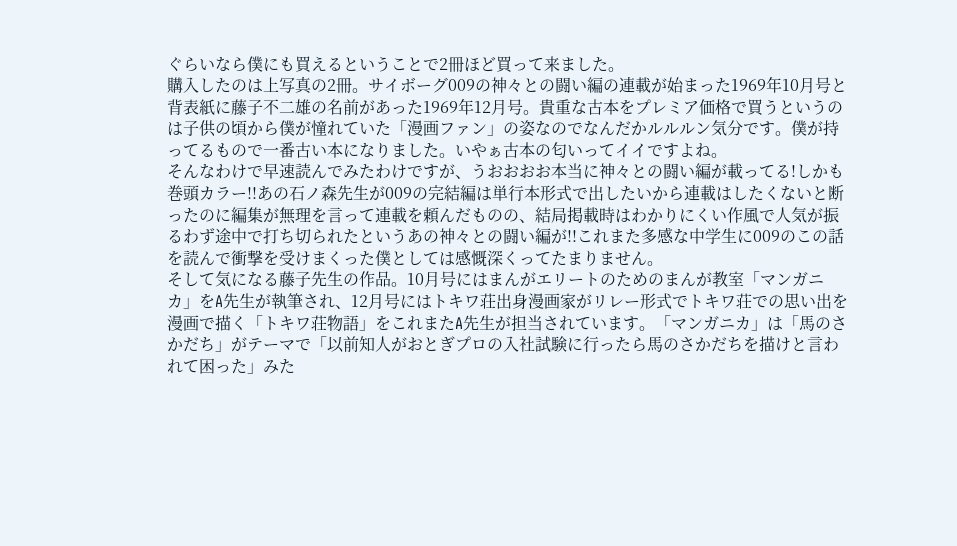ぐらいなら僕にも買えるということで2冊ほど買って来ました。
購入したのは上写真の2冊。サイボーグ009の神々との闘い編の連載が始まった1969年10月号と背表紙に藤子不二雄の名前があった1969年12月号。貴重な古本をプレミア価格で買うというのは子供の頃から僕が憧れていた「漫画ファン」の姿なのでなんだかルルルン気分です。僕が持ってるもので一番古い本になりました。いやぁ古本の匂いってイイですよね。
そんなわけで早速読んでみたわけですが、うおおおお本当に神々との闘い編が載ってる!しかも巻頭カラー!!あの石ノ森先生が009の完結編は単行本形式で出したいから連載はしたくないと断ったのに編集が無理を言って連載を頼んだものの、結局掲載時はわかりにくい作風で人気が振るわず途中で打ち切られたというあの神々との闘い編が!!これまた多感な中学生に009のこの話を読んで衝撃を受けまくった僕としては感慨深くってたまりません。
そして気になる藤子先生の作品。10月号にはまんがエリートのためのまんが教室「マンガニカ」をA先生が執筆され、12月号にはトキワ荘出身漫画家がリレー形式でトキワ荘での思い出を漫画で描く「トキワ荘物語」をこれまたA先生が担当されています。「マンガニカ」は「馬のさかだち」がテーマで「以前知人がおとぎプロの入社試験に行ったら馬のさかだちを描けと言われて困った」みた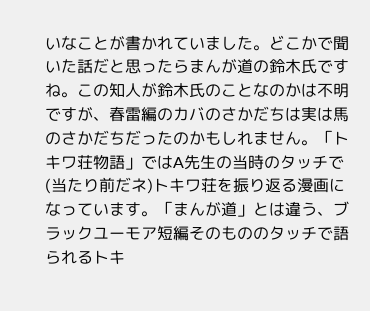いなことが書かれていました。どこかで聞いた話だと思ったらまんが道の鈴木氏ですね。この知人が鈴木氏のことなのかは不明ですが、春雷編のカバのさかだちは実は馬のさかだちだったのかもしれません。「トキワ荘物語」ではA先生の当時のタッチで(当たり前だネ)トキワ荘を振り返る漫画になっています。「まんが道」とは違う、ブラックユーモア短編そのもののタッチで語られるトキ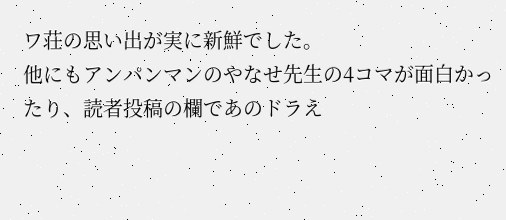ワ荘の思い出が実に新鮮でした。
他にもアンパンマンのやなせ先生の4コマが面白かったり、読者投稿の欄であのドラえ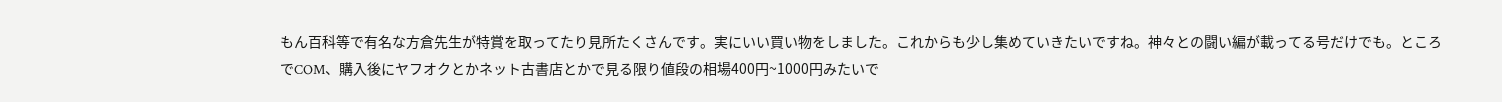もん百科等で有名な方倉先生が特賞を取ってたり見所たくさんです。実にいい買い物をしました。これからも少し集めていきたいですね。神々との闘い編が載ってる号だけでも。ところでCOM、購入後にヤフオクとかネット古書店とかで見る限り値段の相場400円~1000円みたいで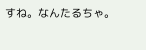すね。なんたるちゃ。